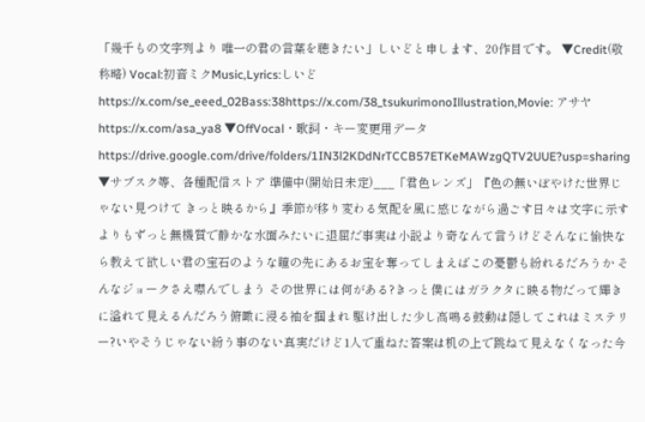「幾千もの文字列より 唯一の君の言葉を聴きたい」しいどと申します、20作目です。 ▼Credit(敬称略) Vocal:初音ミクMusic,Lyrics:しいど https://x.com/se_eeed_02Bass:38https://x.com/38_tsukurimonoIllustration,Movie: アサヤ https://x.com/asa_ya8 ▼OffVocal・歌詞・キー変更用データ https://drive.google.com/drive/folders/1IN3l2KDdNrTCCB57ETKeMAWzgQTV2UUE?usp=sharing ▼サブスク等、各種配信ストア 準備中(開始日未定)___「君色レンズ」『色の無いぼやけた世界じゃない見つけて きっと映るから』季節が移り変わる気配を風に感じながら過ごす日々は文字に示すよりもずっと無機質で静かな水面みたいに退屈だ事実は小説より奇なんて言うけどそんなに愉快なら教えて欲しい君の宝石のような瞳の先にあるお宝を奪ってしまえばこの憂鬱も紛れるだろうか そんなジョークさえ噤んでしまう その世界には何がある?きっと僕にはガラクタに映る物だって輝きに溢れて見えるんだろう俯瞰に浸る袖を掴まれ 駆け出した少し高鳴る鼓動は隠してこれはミステリー?いやそうじゃない紛う事のない真実だけど1人で重ねた答案は机の上で跳ねて見えなくなった今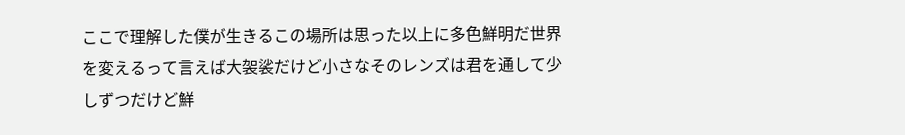ここで理解した僕が生きるこの場所は思った以上に多色鮮明だ世界を変えるって言えば大袈裟だけど小さなそのレンズは君を通して少しずつだけど鮮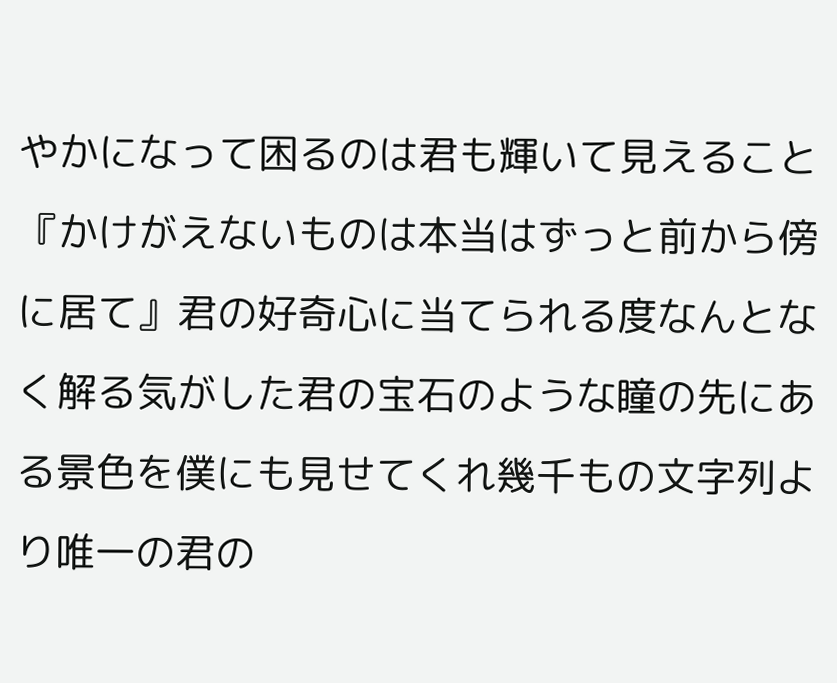やかになって困るのは君も輝いて見えること『かけがえないものは本当はずっと前から傍に居て』君の好奇心に当てられる度なんとなく解る気がした君の宝石のような瞳の先にある景色を僕にも見せてくれ幾千もの文字列より唯一の君の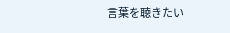言葉を聴きたい